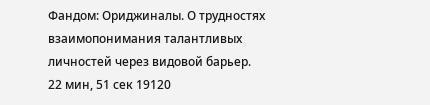Фандом: Ориджиналы. О трудностях взаимопонимания талантливых личностей через видовой барьер.
22 мин, 51 сек 19120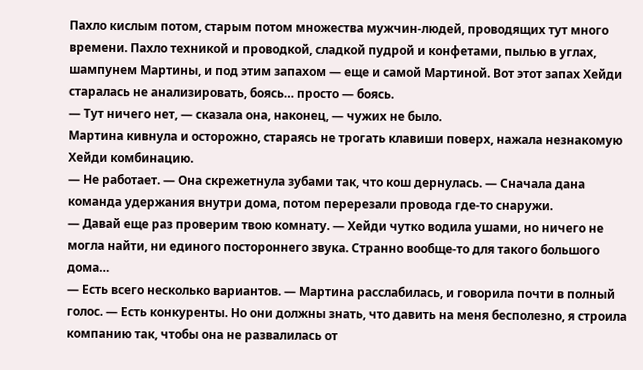Пахло кислым потом, старым потом множества мужчин-людей, проводящих тут много времени. Пахло техникой и проводкой, сладкой пудрой и конфетами, пылью в углах, шампунем Мартины, и под этим запахом — еще и самой Мартиной. Вот этот запах Хейди старалась не анализировать, боясь… просто — боясь.
— Тут ничего нет, — сказала она, наконец, — чужих не было.
Мартина кивнула и осторожно, стараясь не трогать клавиши поверх, нажала незнакомую Хейди комбинацию.
— Не работает. — Она скрежетнула зубами так, что кош дернулась. — Сначала дана команда удержания внутри дома, потом перерезали провода где-то снаружи.
— Давай еще раз проверим твою комнату. — Хейди чутко водила ушами, но ничего не могла найти, ни единого постороннего звука. Странно вообще-то для такого большого дома…
— Есть всего несколько вариантов. — Мартина расслабилась, и говорила почти в полный голос. — Есть конкуренты. Но они должны знать, что давить на меня бесполезно, я строила компанию так, чтобы она не развалилась от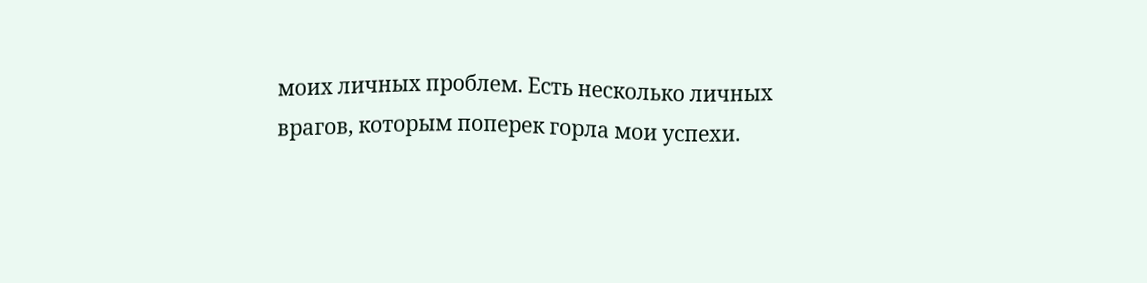моих личных проблем. Есть несколько личных врагов, которым поперек горла мои успехи.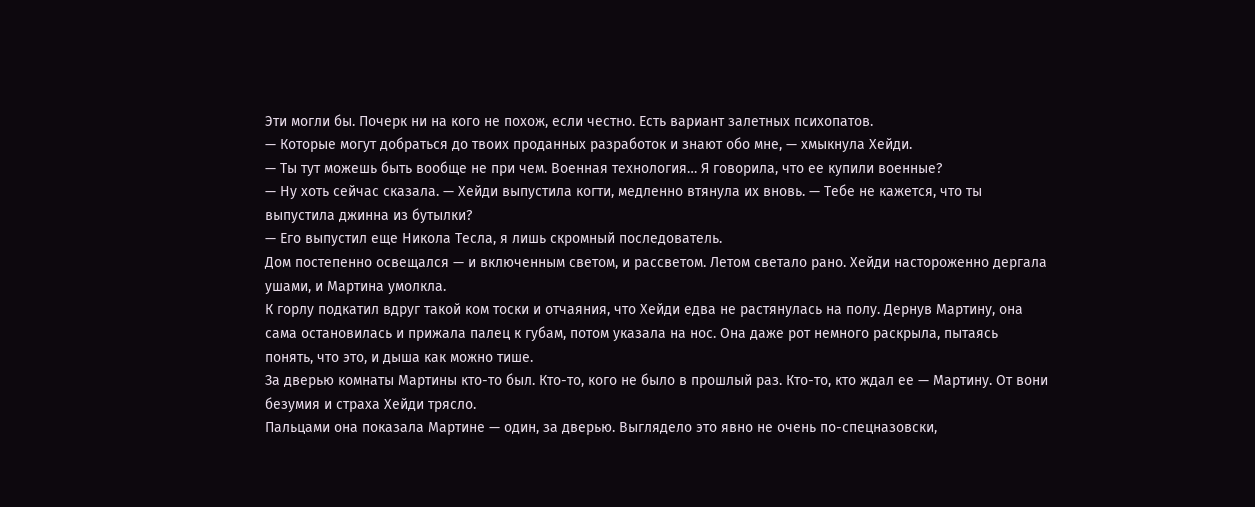Эти могли бы. Почерк ни на кого не похож, если честно. Есть вариант залетных психопатов.
— Которые могут добраться до твоих проданных разработок и знают обо мне, — хмыкнула Хейди.
— Ты тут можешь быть вообще не при чем. Военная технология… Я говорила, что ее купили военные?
— Ну хоть сейчас сказала. — Хейди выпустила когти, медленно втянула их вновь. — Тебе не кажется, что ты выпустила джинна из бутылки?
— Его выпустил еще Никола Тесла, я лишь скромный последователь.
Дом постепенно освещался — и включенным светом, и рассветом. Летом светало рано. Хейди настороженно дергала ушами, и Мартина умолкла.
К горлу подкатил вдруг такой ком тоски и отчаяния, что Хейди едва не растянулась на полу. Дернув Мартину, она сама остановилась и прижала палец к губам, потом указала на нос. Она даже рот немного раскрыла, пытаясь понять, что это, и дыша как можно тише.
За дверью комнаты Мартины кто-то был. Кто-то, кого не было в прошлый раз. Кто-то, кто ждал ее — Мартину. От вони безумия и страха Хейди трясло.
Пальцами она показала Мартине — один, за дверью. Выглядело это явно не очень по-спецназовски,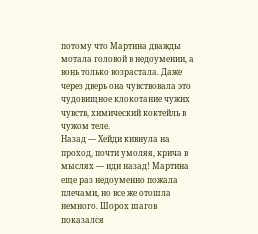потому что Мартина дважды мотала головой в недоумении, а вонь только возрастала. Даже через дверь она чувствовала это чудовищное клокотание чужих чувств, химический коктейль в чужом теле.
Назад — Хейди кивнула на проход, почти умоляя, крича в мыслях — иди назад! Мартина еще раз недоуменно пожала плечами, но все же отошла немного. Шорох шагов показался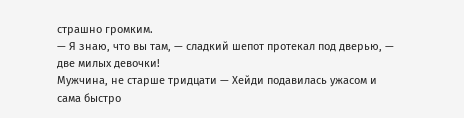страшно громким.
— Я знаю, что вы там, — сладкий шепот протекал под дверью, — две милых девочки!
Мужчина, не старше тридцати — Хейди подавилась ужасом и сама быстро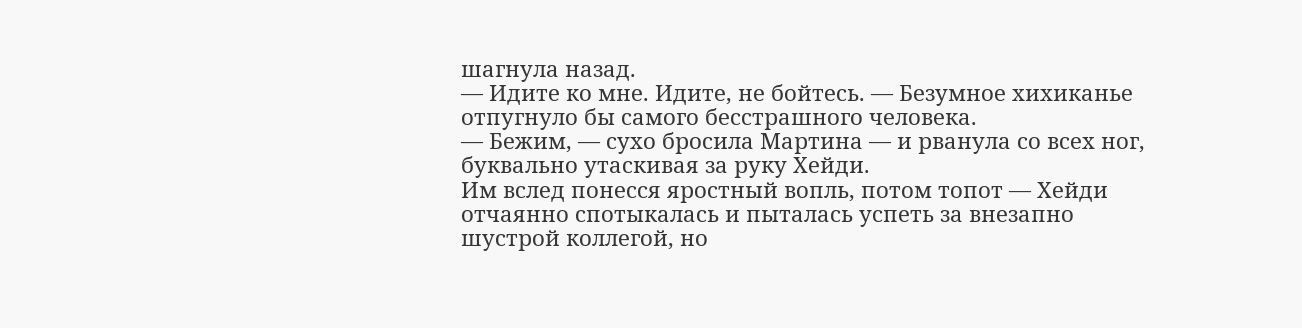шагнула назад.
— Идите ко мне. Идите, не бойтесь. — Безумное хихиканье отпугнуло бы самого бесстрашного человека.
— Бежим, — сухо бросила Мартина — и рванула со всех ног, буквально утаскивая за руку Хейди.
Им вслед понесся яростный вопль, потом топот — Хейди отчаянно спотыкалась и пыталась успеть за внезапно шустрой коллегой, но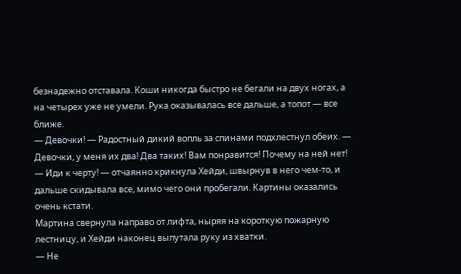безнадежно отставала. Коши никогда быстро не бегали на двух ногах, а на четырех уже не умели. Рука оказывалась все дальше, а топот — все ближе.
— Девочки! — Радостный дикий вопль за спинами подхлестнул обеих. — Девочки, у меня их два! Два таких! Вам понравится! Почему на ней нет!
— Иди к черту! — отчаянно крикнула Хейди, швырнув в него чем-то, и дальше скидывала все, мимо чего они пробегали. Картины оказались очень кстати.
Мартина свернула направо от лифта, ныряя на короткую пожарную лестницу, и Хейди наконец выпутала руку из хватки.
— Не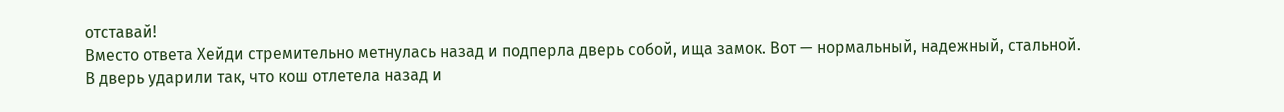отставай!
Вместо ответа Хейди стремительно метнулась назад и подперла дверь собой, ища замок. Вот — нормальный, надежный, стальной.
В дверь ударили так, что кош отлетела назад и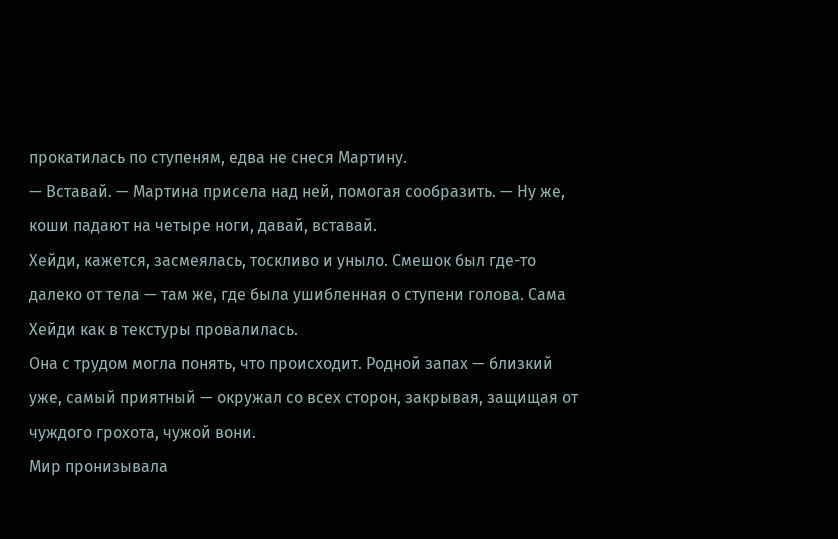прокатилась по ступеням, едва не снеся Мартину.
— Вставай. — Мартина присела над ней, помогая сообразить. — Ну же, коши падают на четыре ноги, давай, вставай.
Хейди, кажется, засмеялась, тоскливо и уныло. Смешок был где-то далеко от тела — там же, где была ушибленная о ступени голова. Сама Хейди как в текстуры провалилась.
Она с трудом могла понять, что происходит. Родной запах — близкий уже, самый приятный — окружал со всех сторон, закрывая, защищая от чуждого грохота, чужой вони.
Мир пронизывала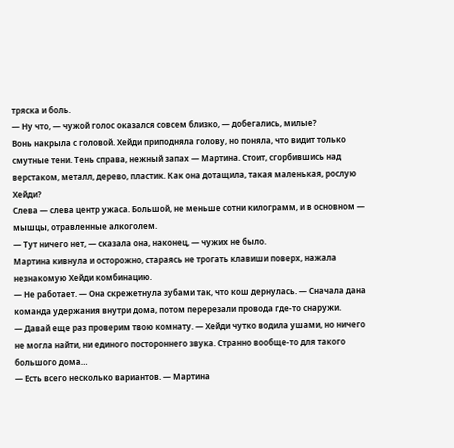тряска и боль.
— Ну что, — чужой голос оказался совсем близко, — добегались, милые?
Вонь накрыла с головой. Хейди приподняла голову, но поняла, что видит только смутные тени. Тень справа, нежный запах — Мартина. Стоит, сгорбившись над верстаком, металл, дерево, пластик. Как она дотащила, такая маленькая, рослую Хейди?
Слева — слева центр ужаса. Большой, не меньше сотни килограмм, и в основном — мышцы, отравленные алкоголем.
— Тут ничего нет, — сказала она, наконец, — чужих не было.
Мартина кивнула и осторожно, стараясь не трогать клавиши поверх, нажала незнакомую Хейди комбинацию.
— Не работает. — Она скрежетнула зубами так, что кош дернулась. — Сначала дана команда удержания внутри дома, потом перерезали провода где-то снаружи.
— Давай еще раз проверим твою комнату. — Хейди чутко водила ушами, но ничего не могла найти, ни единого постороннего звука. Странно вообще-то для такого большого дома…
— Есть всего несколько вариантов. — Мартина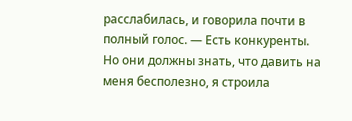расслабилась, и говорила почти в полный голос. — Есть конкуренты. Но они должны знать, что давить на меня бесполезно, я строила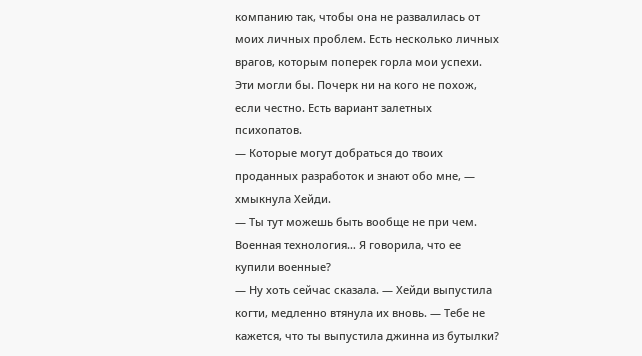компанию так, чтобы она не развалилась от моих личных проблем. Есть несколько личных врагов, которым поперек горла мои успехи. Эти могли бы. Почерк ни на кого не похож, если честно. Есть вариант залетных психопатов.
— Которые могут добраться до твоих проданных разработок и знают обо мне, — хмыкнула Хейди.
— Ты тут можешь быть вообще не при чем. Военная технология… Я говорила, что ее купили военные?
— Ну хоть сейчас сказала. — Хейди выпустила когти, медленно втянула их вновь. — Тебе не кажется, что ты выпустила джинна из бутылки?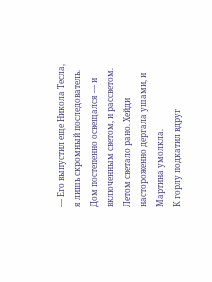— Его выпустил еще Никола Тесла, я лишь скромный последователь.
Дом постепенно освещался — и включенным светом, и рассветом. Летом светало рано. Хейди настороженно дергала ушами, и Мартина умолкла.
К горлу подкатил вдруг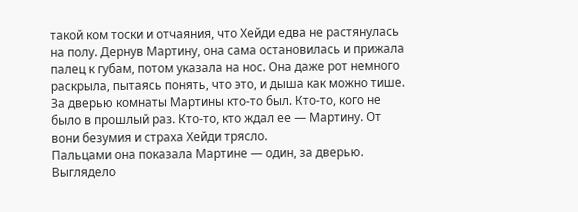такой ком тоски и отчаяния, что Хейди едва не растянулась на полу. Дернув Мартину, она сама остановилась и прижала палец к губам, потом указала на нос. Она даже рот немного раскрыла, пытаясь понять, что это, и дыша как можно тише.
За дверью комнаты Мартины кто-то был. Кто-то, кого не было в прошлый раз. Кто-то, кто ждал ее — Мартину. От вони безумия и страха Хейди трясло.
Пальцами она показала Мартине — один, за дверью. Выглядело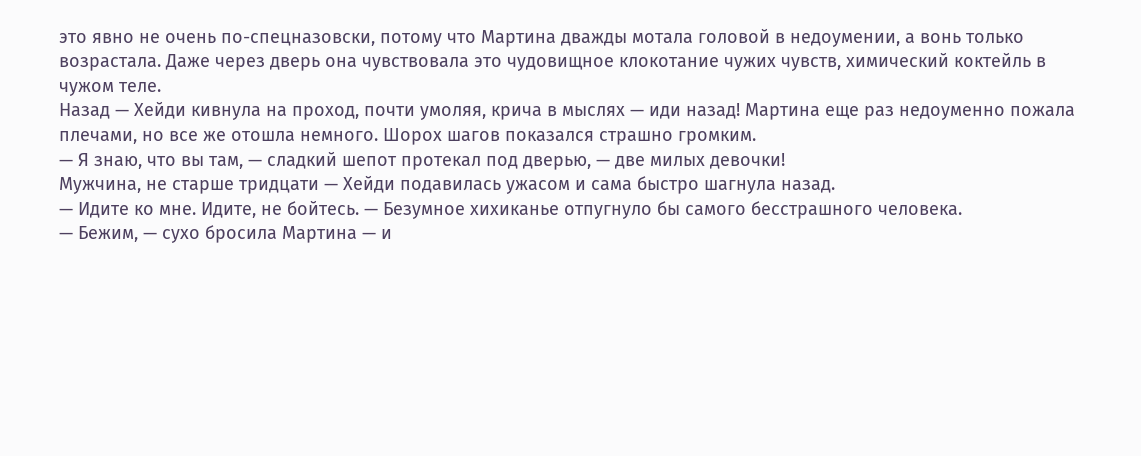это явно не очень по-спецназовски, потому что Мартина дважды мотала головой в недоумении, а вонь только возрастала. Даже через дверь она чувствовала это чудовищное клокотание чужих чувств, химический коктейль в чужом теле.
Назад — Хейди кивнула на проход, почти умоляя, крича в мыслях — иди назад! Мартина еще раз недоуменно пожала плечами, но все же отошла немного. Шорох шагов показался страшно громким.
— Я знаю, что вы там, — сладкий шепот протекал под дверью, — две милых девочки!
Мужчина, не старше тридцати — Хейди подавилась ужасом и сама быстро шагнула назад.
— Идите ко мне. Идите, не бойтесь. — Безумное хихиканье отпугнуло бы самого бесстрашного человека.
— Бежим, — сухо бросила Мартина — и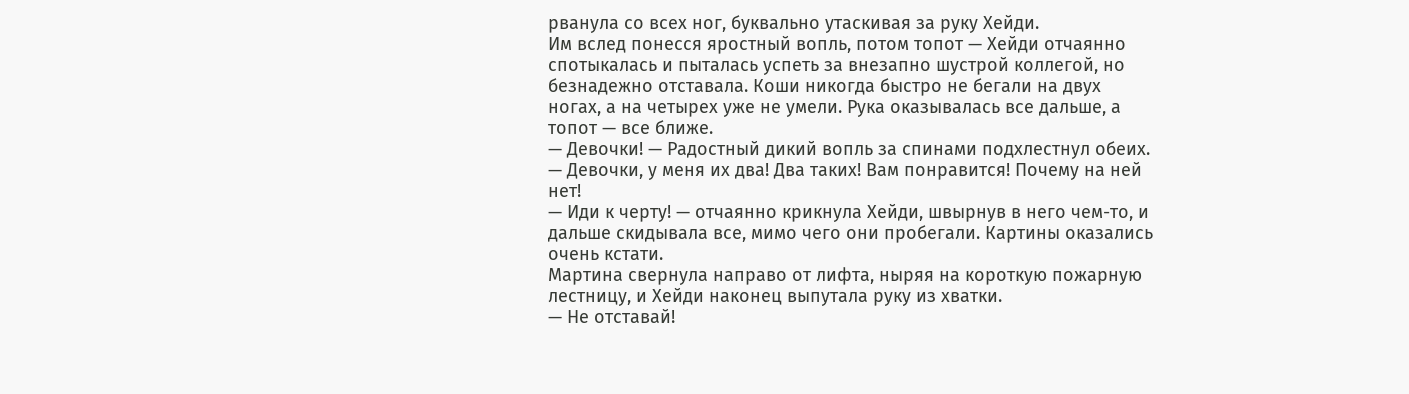рванула со всех ног, буквально утаскивая за руку Хейди.
Им вслед понесся яростный вопль, потом топот — Хейди отчаянно спотыкалась и пыталась успеть за внезапно шустрой коллегой, но безнадежно отставала. Коши никогда быстро не бегали на двух ногах, а на четырех уже не умели. Рука оказывалась все дальше, а топот — все ближе.
— Девочки! — Радостный дикий вопль за спинами подхлестнул обеих. — Девочки, у меня их два! Два таких! Вам понравится! Почему на ней нет!
— Иди к черту! — отчаянно крикнула Хейди, швырнув в него чем-то, и дальше скидывала все, мимо чего они пробегали. Картины оказались очень кстати.
Мартина свернула направо от лифта, ныряя на короткую пожарную лестницу, и Хейди наконец выпутала руку из хватки.
— Не отставай!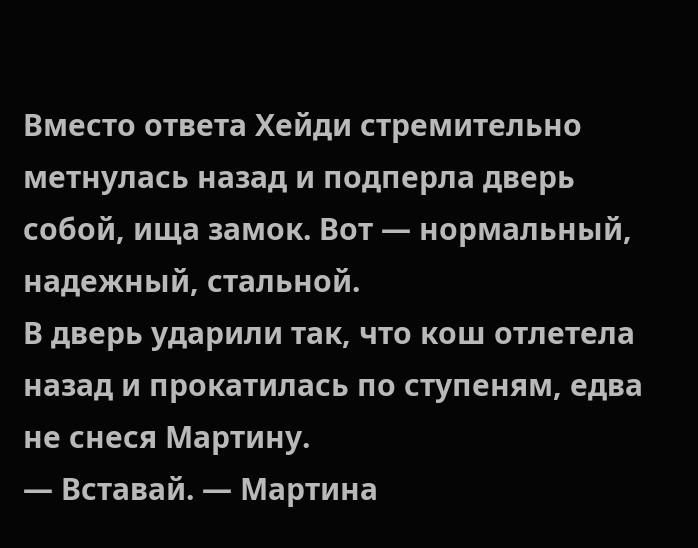Вместо ответа Хейди стремительно метнулась назад и подперла дверь собой, ища замок. Вот — нормальный, надежный, стальной.
В дверь ударили так, что кош отлетела назад и прокатилась по ступеням, едва не снеся Мартину.
— Вставай. — Мартина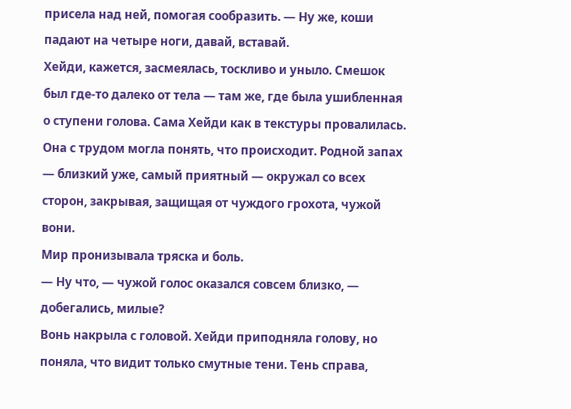присела над ней, помогая сообразить. — Ну же, коши падают на четыре ноги, давай, вставай.
Хейди, кажется, засмеялась, тоскливо и уныло. Смешок был где-то далеко от тела — там же, где была ушибленная о ступени голова. Сама Хейди как в текстуры провалилась.
Она с трудом могла понять, что происходит. Родной запах — близкий уже, самый приятный — окружал со всех сторон, закрывая, защищая от чуждого грохота, чужой вони.
Мир пронизывала тряска и боль.
— Ну что, — чужой голос оказался совсем близко, — добегались, милые?
Вонь накрыла с головой. Хейди приподняла голову, но поняла, что видит только смутные тени. Тень справа,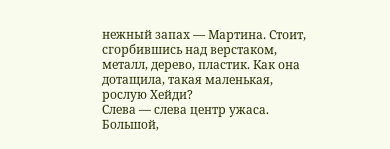нежный запах — Мартина. Стоит, сгорбившись над верстаком, металл, дерево, пластик. Как она дотащила, такая маленькая, рослую Хейди?
Слева — слева центр ужаса. Большой,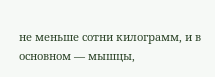не меньше сотни килограмм, и в основном — мышцы,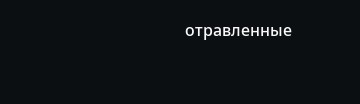отравленные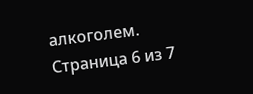алкоголем.
Страница 6 из 7